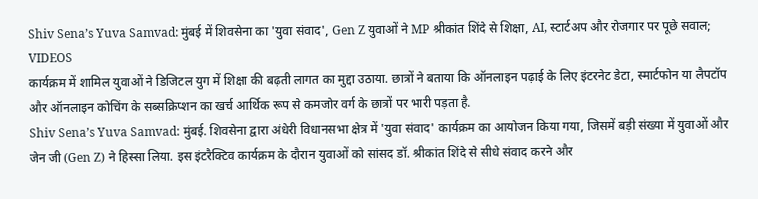Shiv Sena’s Yuva Samvad: मुंबई में शिवसेना का 'युवा संवाद', Gen Z युवाओं ने MP श्रीकांत शिंदे से शिक्षा, AI, स्टार्टअप और रोजगार पर पूछे सवाल; VIDEOS
कार्यक्रम में शामिल युवाओं ने डिजिटल युग में शिक्षा की बढ़ती लागत का मुद्दा उठाया. छात्रों ने बताया कि ऑनलाइन पढ़ाई के लिए इंटरनेट डेटा, स्मार्टफोन या लैपटॉप और ऑनलाइन कोचिंग के सब्सक्रिप्शन का खर्च आर्थिक रूप से कमजोर वर्ग के छात्रों पर भारी पड़ता है.
Shiv Sena’s Yuva Samvad: मुंबई. शिवसेना द्वारा अंधेरी विधानसभा क्षेत्र में 'युवा संवाद' कार्यक्रम का आयोजन किया गया, जिसमें बड़ी संख्या में युवाओं और जेन जी (Gen Z) ने हिस्सा लिया. इस इंटरैक्टिव कार्यक्रम के दौरान युवाओं को सांसद डॉ. श्रीकांत शिंदे से सीधे संवाद करने और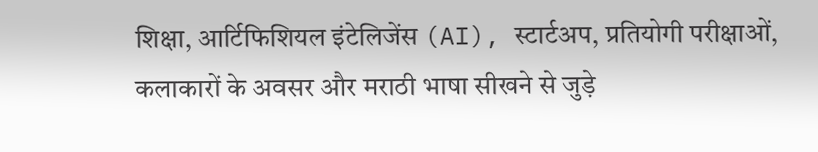शिक्षा, आर्टिफिशियल इंटेलिजेंस (AI), स्टार्टअप, प्रतियोगी परीक्षाओं, कलाकारों के अवसर और मराठी भाषा सीखने से जुड़े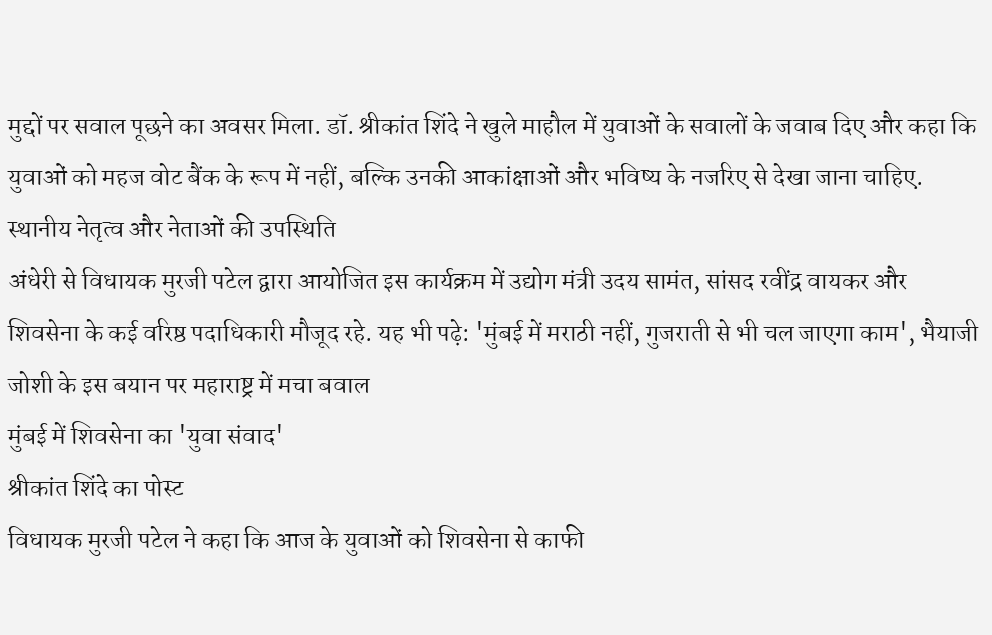मुद्दों पर सवाल पूछने का अवसर मिला. डॉ. श्रीकांत शिंदे ने खुले माहौल में युवाओं के सवालों के जवाब दिए और कहा कि युवाओं को महज वोट बैंक के रूप में नहीं, बल्कि उनकी आकांक्षाओं और भविष्य के नजरिए से देखा जाना चाहिए.
स्थानीय नेतृत्व और नेताओं की उपस्थिति
अंधेरी से विधायक मुरजी पटेल द्वारा आयोजित इस कार्यक्रम में उद्योग मंत्री उदय सामंत, सांसद रवींद्र वायकर और शिवसेना के कई वरिष्ठ पदाधिकारी मौजूद रहे. यह भी पढ़े: 'मुंबई में मराठी नहीं, गुजराती से भी चल जाएगा काम', भैयाजी जोशी के इस बयान पर महाराष्ट्र में मचा बवाल
मुंबई में शिवसेना का 'युवा संवाद'
श्रीकांत शिंदे का पोस्ट
विधायक मुरजी पटेल ने कहा कि आज के युवाओं को शिवसेना से काफी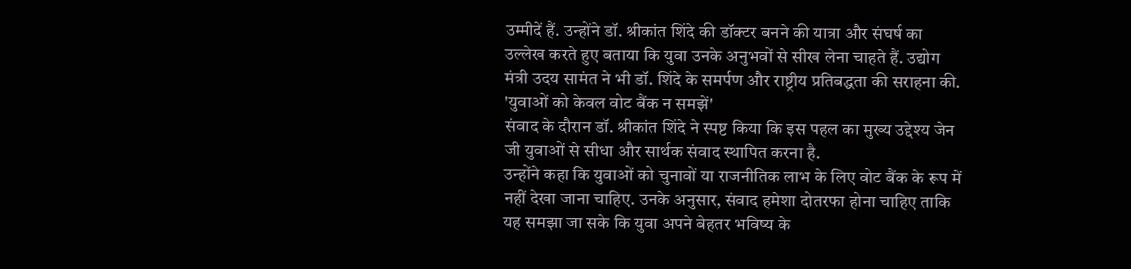उम्मीदें हैं. उन्होंने डॉ. श्रीकांत शिंदे की डॉक्टर बनने की यात्रा और संघर्ष का उल्लेख करते हुए बताया कि युवा उनके अनुभवों से सीख लेना चाहते हैं. उद्योग मंत्री उदय सामंत ने भी डॉ. शिंदे के समर्पण और राष्ट्रीय प्रतिबद्धता की सराहना की.
'युवाओं को केवल वोट बैंक न समझें'
संवाद के दौरान डॉ. श्रीकांत शिंदे ने स्पष्ट किया कि इस पहल का मुख्य उद्देश्य जेन जी युवाओं से सीधा और सार्थक संवाद स्थापित करना है.
उन्होंने कहा कि युवाओं को चुनावों या राजनीतिक लाभ के लिए वोट बैंक के रूप में नहीं देखा जाना चाहिए. उनके अनुसार, संवाद हमेशा दोतरफा होना चाहिए ताकि यह समझा जा सके कि युवा अपने बेहतर भविष्य के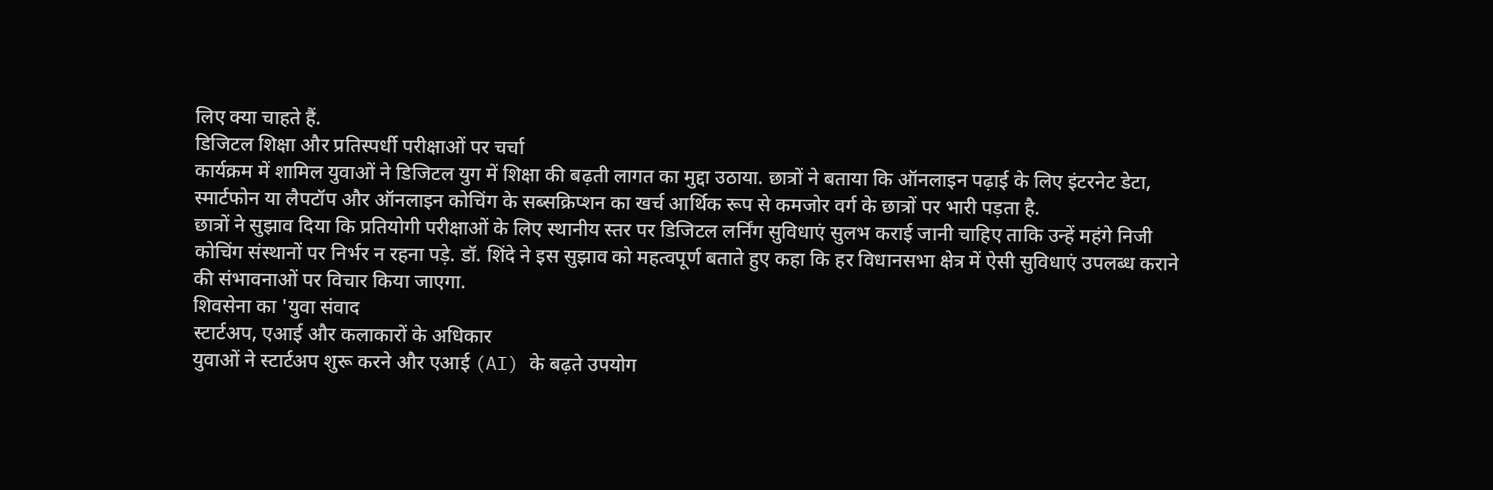लिए क्या चाहते हैं.
डिजिटल शिक्षा और प्रतिस्पर्धी परीक्षाओं पर चर्चा
कार्यक्रम में शामिल युवाओं ने डिजिटल युग में शिक्षा की बढ़ती लागत का मुद्दा उठाया. छात्रों ने बताया कि ऑनलाइन पढ़ाई के लिए इंटरनेट डेटा, स्मार्टफोन या लैपटॉप और ऑनलाइन कोचिंग के सब्सक्रिप्शन का खर्च आर्थिक रूप से कमजोर वर्ग के छात्रों पर भारी पड़ता है.
छात्रों ने सुझाव दिया कि प्रतियोगी परीक्षाओं के लिए स्थानीय स्तर पर डिजिटल लर्निंग सुविधाएं सुलभ कराई जानी चाहिए ताकि उन्हें महंगे निजी कोचिंग संस्थानों पर निर्भर न रहना पड़े. डॉ. शिंदे ने इस सुझाव को महत्वपूर्ण बताते हुए कहा कि हर विधानसभा क्षेत्र में ऐसी सुविधाएं उपलब्ध कराने की संभावनाओं पर विचार किया जाएगा.
शिवसेना का 'युवा संवाद
स्टार्टअप, एआई और कलाकारों के अधिकार
युवाओं ने स्टार्टअप शुरू करने और एआई (AI) के बढ़ते उपयोग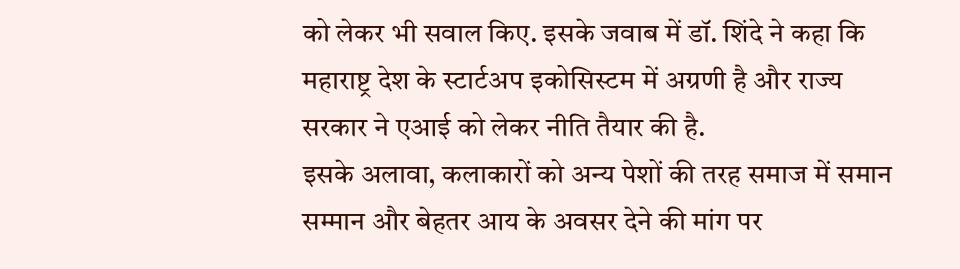को लेकर भी सवाल किए. इसके जवाब में डॉ. शिंदे ने कहा कि महाराष्ट्र देश के स्टार्टअप इकोसिस्टम में अग्रणी है और राज्य सरकार ने एआई को लेकर नीति तैयार की है.
इसके अलावा, कलाकारों को अन्य पेशों की तरह समाज में समान सम्मान और बेहतर आय के अवसर देने की मांग पर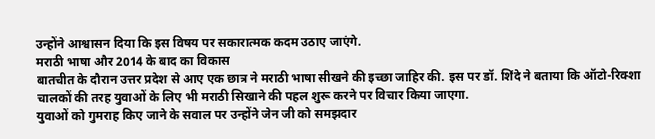उन्होंने आश्वासन दिया कि इस विषय पर सकारात्मक कदम उठाए जाएंगे.
मराठी भाषा और 2014 के बाद का विकास
बातचीत के दौरान उत्तर प्रदेश से आए एक छात्र ने मराठी भाषा सीखने की इच्छा जाहिर की. इस पर डॉ. शिंदे ने बताया कि ऑटो-रिक्शा चालकों की तरह युवाओं के लिए भी मराठी सिखाने की पहल शुरू करने पर विचार किया जाएगा.
युवाओं को गुमराह किए जाने के सवाल पर उन्होंने जेन जी को समझदार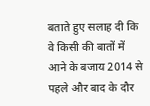बताते हुए सलाह दी कि वे किसी की बातों में आने के बजाय 2014 से पहले और बाद के दौर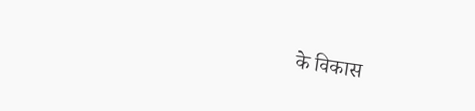के विकास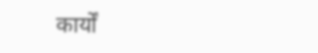कार्यों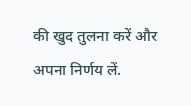की खुद तुलना करें और अपना निर्णय लें.